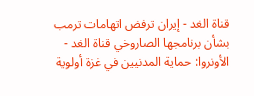قناة الغد - إيران ترفض اتهامات ترمب بشأن برنامجها الصاروخي قناة الغد - الأونروا: حماية المدنيين في غزة أولوية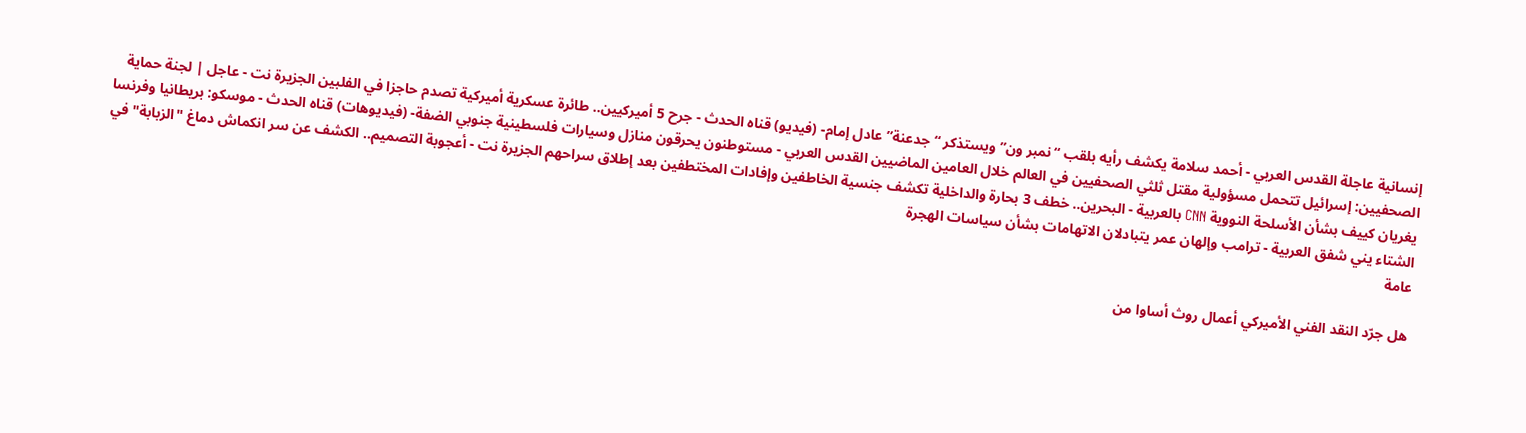إنسانية عاجلة القدس العربي - أحمد سلامة يكشف رأيه بلقب “نمبر ون” ويستذكر “جدعنة” عادل إمام- (فيديو) قناه الحدث - جرح 5 أميركيين.. طائرة عسكرية أميركية تصدم حاجزا في الفلبين الجزيرة نت - عاجل | لجنة حماية الصحفيين: إسرائيل تتحمل مسؤولية مقتل ثلثي الصحفيين في العالم خلال العامين الماضيين القدس العربي - مستوطنون يحرقون منازل وسيارات فلسطينية جنوبي الضفة- (فيديوهات) قناه الحدث - موسكو: بريطانيا وفرنسا يغريان كييف بشأن الأسلحة النووية CNN بالعربية - البحرين.. خطف 3 بحارة والداخلية تكشف جنسية الخاطفين وإفادات المختطفين بعد إطلاق سراحهم الجزيرة نت - أعجوبة التصميم.. الكشف عن سر انكماش دماغ "الزبابة" في الشتاء يني شفق العربية - ترامب وإلهان عمر يتبادلان الاتهامات بشأن سياسات الهجرة
عامة

هل جرّد النقد الفني الأميركي أعمال روث أساوا من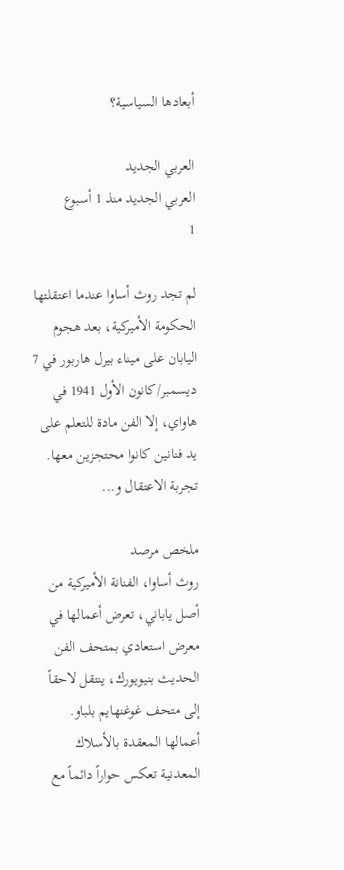أبعادها السياسية؟

العربي الجديد
العربي الجديد منذ 1 أسبوع
1

لم تجد روث أساوا عندما اعتقلتها الحكومة الأميركية، بعد هجوم اليابان على ميناء بيرل هاربور في 7 ديسمبر/كانون الأول 1941 في هاواي، إلا الفن مادة للتعلم على يد فنانين كانوا محتجزين معها. تجربة الاعتقال و...

ملخص مرصد
روث أساوا، الفنانة الأميركية من أصل ياباني، تعرض أعمالها في معرض استعادي بمتحف الفن الحديث بنيويورك، ينتقل لاحقاً إلى متحف غوغنهايم بلباو. أعمالها المعقدة بالأسلاك المعدنية تعكس حواراً دائماً مع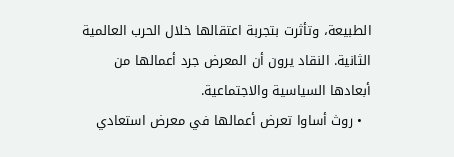الطبيعة، وتأثرت بتجربة اعتقالها خلال الحرب العالمية الثانية. النقاد يرون أن المعرض جرد أعمالها من أبعادها السياسية والاجتماعية.
  • روث أساوا تعرض أعمالها في معرض استعادي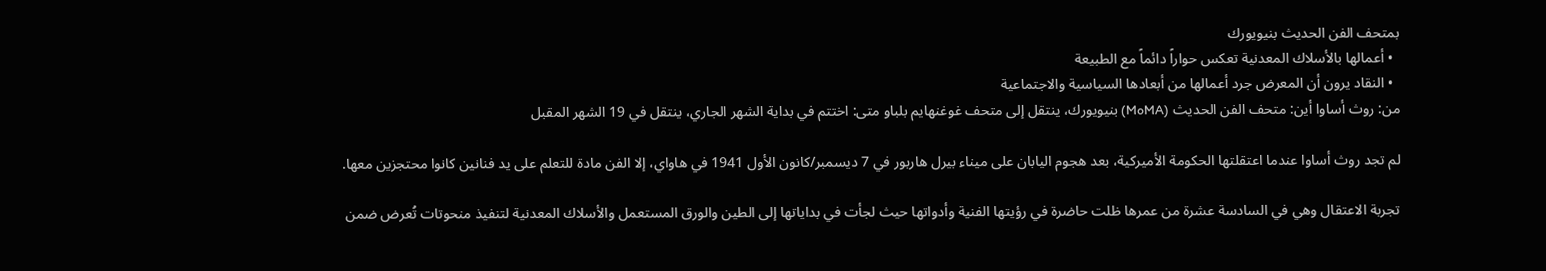بمتحف الفن الحديث بنيويورك
  • أعمالها بالأسلاك المعدنية تعكس حواراً دائماً مع الطبيعة
  • النقاد يرون أن المعرض جرد أعمالها من أبعادها السياسية والاجتماعية
من: روث أساوا أين: متحف الفن الحديث (MoMA) بنيويورك، ينتقل إلى متحف غوغنهايم بلباو متى: اختتم في بداية الشهر الجاري، ينتقل في 19 الشهر المقبل

لم تجد روث أساوا عندما اعتقلتها الحكومة الأميركية، بعد هجوم اليابان على ميناء بيرل هاربور في 7 ديسمبر/كانون الأول 1941 في هاواي، إلا الفن مادة للتعلم على يد فنانين كانوا محتجزين معها.

تجربة الاعتقال وهي في السادسة عشرة من عمرها ظلت حاضرة في رؤيتها الفنية وأدواتها حيث لجأت في بداياتها إلى الطين والورق المستعمل والأسلاك المعدنية لتنفيذ منحوتات تُعرض ضمن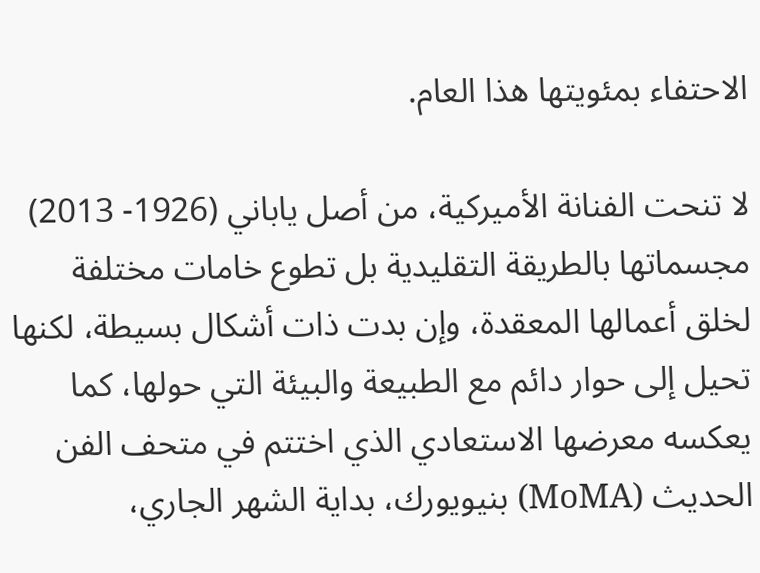الاحتفاء بمئويتها هذا العام.

لا تنحت الفنانة الأميركية، من أصل ياباني (1926- 2013) مجسماتها بالطريقة التقليدية بل تطوع خامات مختلفة لخلق أعمالها المعقدة، وإن بدت ذات أشكال بسيطة، لكنها تحيل إلى حوار دائم مع الطبيعة والبيئة التي حولها، كما يعكسه معرضها الاستعادي الذي اختتم في متحف الفن الحديث (MoMA) بنيويورك، بداية الشهر الجاري،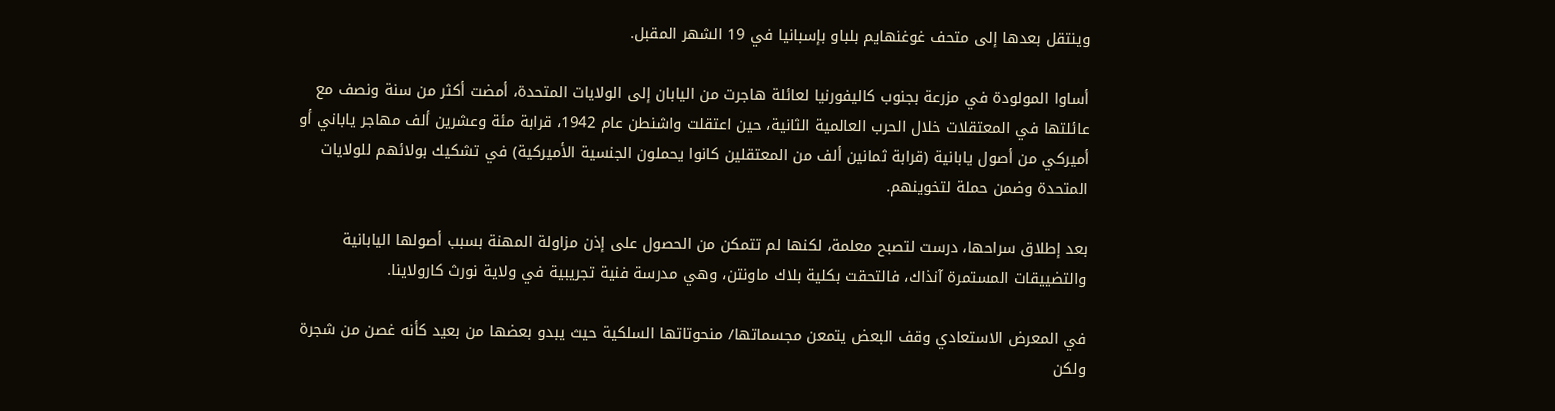وينتقل بعدها إلى متحف غوغنهايم بلباو بإسبانيا في 19 الشهر المقبل.

أساوا المولودة في مزرعة بجنوب كاليفورنيا لعائلة هاجرت من اليابان إلى الولايات المتحدة، أمضت أكثر من سنة ونصف مع عائلتها في المعتقلات خلال الحرب العالمية الثانية، حين اعتقلت واشنطن عام 1942، قرابة مئة وعشرين ألف مهاجر ياباني أو أميركي من أصول يابانية (قرابة ثمانين ألف من المعتقلين كانوا يحملون الجنسية الأميركية) في تشكيك بولائهم للولايات المتحدة وضمن حملة لتخوينهم.

بعد إطلاق سراحها، درست لتصبح معلمة، لكنها لم تتمكن من الحصول على إذن مزاولة المهنة بسبب أصولها اليابانية والتضييقات المستمرة آنذاك، فالتحقت بكلية بلاك ماونتن، وهي مدرسة فنية تجريبية في ولاية نورث كارولاينا.

في المعرض الاستعادي وقف البعض يتمعن مجسماتها/ منحوتاتها السلكية حيث يبدو بعضها من بعيد كأنه غصن من شجرة ولكن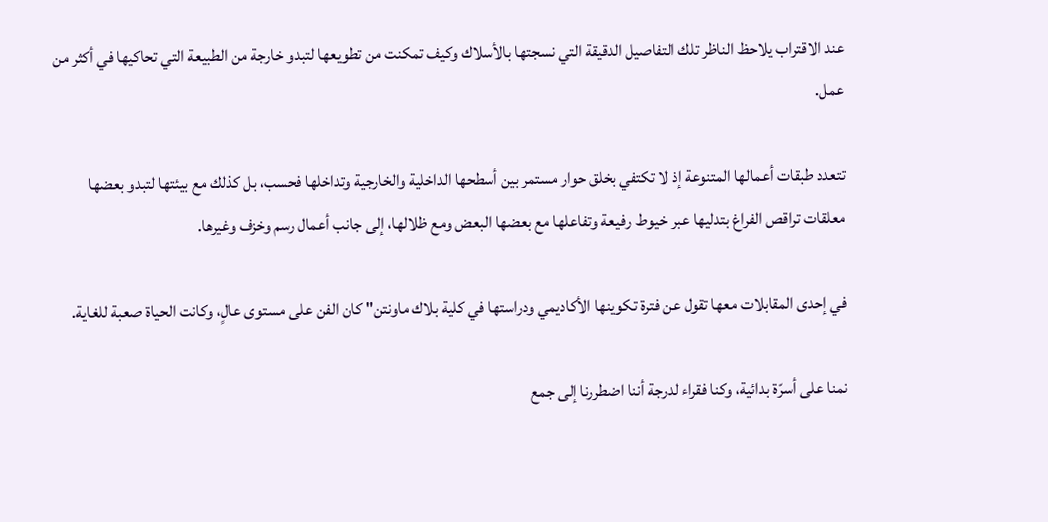عند الاقتراب يلاحظ الناظر تلك التفاصيل الدقيقة التي نسجتها بالأسلاك وكيف تمكنت من تطويعها لتبدو خارجة من الطبيعة التي تحاكيها في أكثر من عمل.

تتعدد طبقات أعمالها المتنوعة إذ لا تكتفي بخلق حوار مستمر بين أسطحها الداخلية والخارجية وتداخلها فحسب، بل كذلك مع بيئتها لتبدو بعضها معلقات تراقص الفراغ بتدليها عبر خيوط رفيعة وتفاعلها مع بعضها البعض ومع ظلالها، إلى جانب أعمال رسم وخزف وغيرها.

في إحدى المقابلات معها تقول عن فترة تكوينها الأكاديمي ودراستها في كلية بلاك ماونتن" كان الفن على مستوى عالٍ، وكانت الحياة صعبة للغاية.

نمنا على أسرّة بدائية، وكنا فقراء لدرجة أننا اضطررنا إلى جمع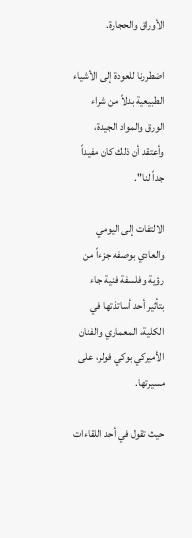الأوراق والحجارة.

اضطررنا للعودة إلى الأشياء الطبيعية بدلاً من شراء الورق والمواد الجيدة، وأعتقد أن ذلك كان مفيداً جداً لنا".

الالتفات إلى اليومي والعادي بوصفه جزءاً من رؤية وفلسفة فنية جاء بتأثير أحد أساتذتها في الكلية، المعماري والفنان الأميركي بوكي فولر، على مسيرتها.

حيث تقول في أحد اللقاءات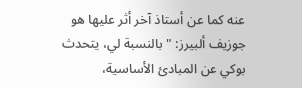عنه كما عن أستاذ آخر أثر عليها هو جوزيف ألبيرز: " بالنسبة لي، يتحدث بوكي عن المبادئ الأساسية،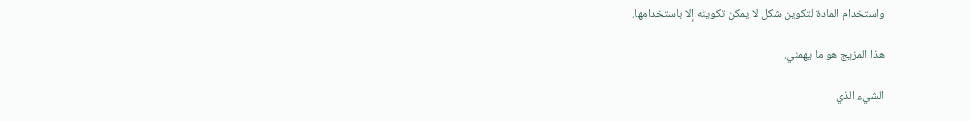واستخدام المادة لتكوين شكل لا يمكن تكوينه إلا باستخدامها.

هذا المزيج هو ما يهمني.

الشيء الذي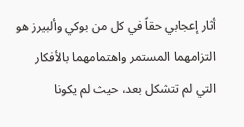أثار إعجابي حقاً في كل من بوكي وألبيرز هو التزامهما المستمر واهتمامهما بالأفكار التي لم تتشكل بعد، حيث لم يكونا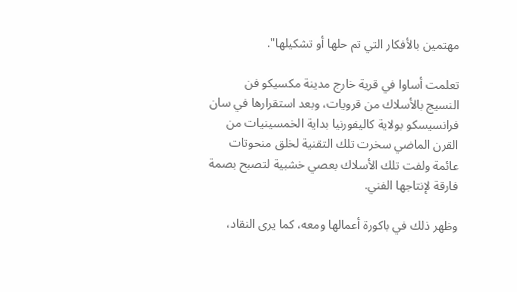مهتمين بالأفكار التي تم حلها أو تشكيلها".

تعلمت أساوا في قرية خارج مدينة مكسيكو فن النسيج بالأسلاك من قرويات، وبعد استقرارها في سان فرانسيسكو بولاية كاليفورنيا بداية الخمسينيات من القرن الماضي سخرت تلك التقنية لخلق منحوتات عائمة ولفت تلك الأسلاك بعصي خشبية لتصبح بصمة فارقة لإنتاجها الفني.

وظهر ذلك في باكورة أعمالها ومعه، كما يرى النقاد،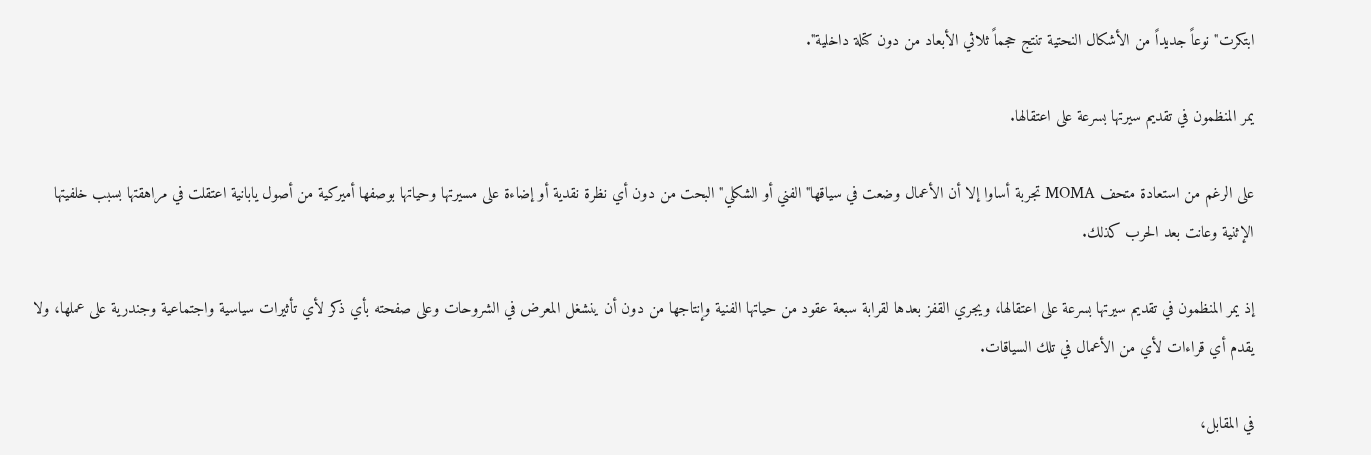ابتكرت" نوعاً جديداً من الأشكال النحتية تنتج حجماً ثلاثي الأبعاد من دون كتلة داخلية".

يمر المنظمون في تقديم سيرتها بسرعة على اعتقالها.

على الرغم من استعادة متحف MOMA تجربة أساوا إلا أن الأعمال وضعت في سياقها" الفني أو الشكلي" البحت من دون أي نظرة نقدية أو إضاءة على مسيرتها وحياتها بوصفها أميركية من أصول يابانية اعتقلت في مراهقتها بسبب خلفيتها الإثنية وعانت بعد الحرب كذلك.

إذ يمر المنظمون في تقديم سيرتها بسرعة على اعتقالها، ويجري القفز بعدها لقرابة سبعة عقود من حياتها الفنية وإنتاجها من دون أن ينشغل المعرض في الشروحات وعلى صفحته بأي ذكر لأي تأثيرات سياسية واجتماعية وجندرية على عملها، ولا يقدم أي قراءات لأي من الأعمال في تلك السياقات.

في المقابل،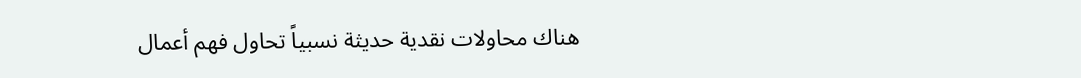هناك محاولات نقدية حديثة نسبياً تحاول فهم أعمال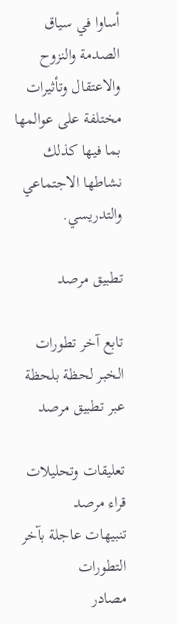أساوا في سياق الصدمة والنزوح والاعتقال وتأثيرات مختلفة على عوالمها بما فيها كذلك نشاطها الاجتماعي والتدريسي.

تطبيق مرصد

تابع آخر تطورات الخبر لحظة بلحظة عبر تطبيق مرصد

تعليقات وتحليلات قراء مرصد
تنبيهات عاجلة بآخر التطورات
مصادر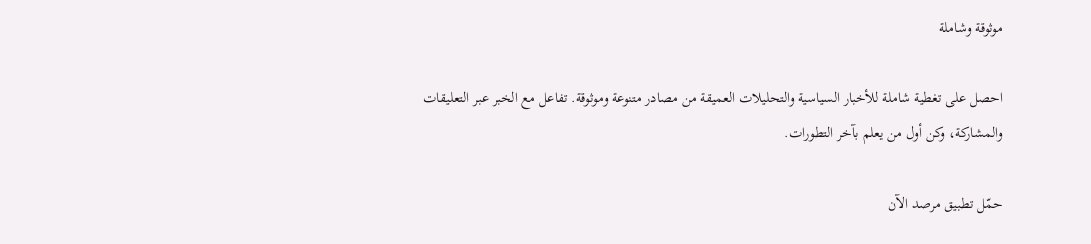موثوقة وشاملة

احصل على تغطية شاملة للأخبار السياسية والتحليلات العميقة من مصادر متنوعة وموثوقة. تفاعل مع الخبر عبر التعليقات والمشاركة، وكن أول من يعلم بآخر التطورات.

حمّل تطبيق مرصد الآن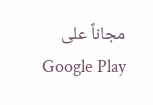مجاناً على Google Play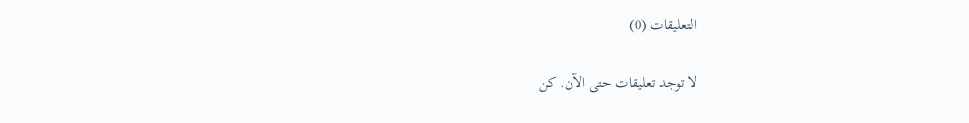التعليقات (0)

لا توجد تعليقات حتى الآن. كن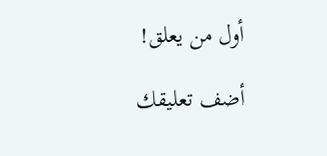أول من يعلق!

أضف تعليقك